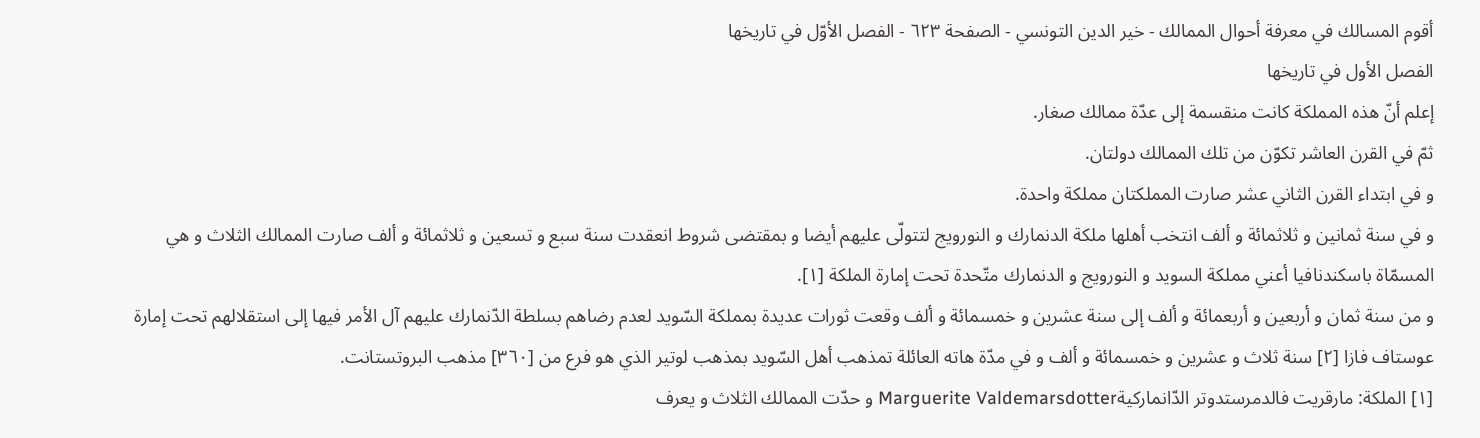أقوم المسالك في معرفة أحوال الممالك - خير الدين التونسي - الصفحة ٦٢٣ - الفصل الأوّل في تاريخها
الفصل الأول في تاريخها
إعلم أنّ هذه المملكة كانت منقسمة إلى عدّة ممالك صغار.
ثمّ في القرن العاشر تكوّن من تلك الممالك دولتان.
و في ابتداء القرن الثاني عشر صارت المملكتان مملكة واحدة.
و في سنة ثمانين و ثلاثمائة و ألف انتخب أهلها ملكة الدنمارك و النورويج لتتولّى عليهم أيضا و بمقتضى شروط انعقدت سنة سبع و تسعين و ثلاثمائة و ألف صارت الممالك الثلاث و هي المسمّاة باسكندنافيا أعني مملكة السويد و النورويج و الدنمارك متّحدة تحت إمارة الملكة [١].
و من سنة ثمان و أربعين و أربعمائة و ألف إلى سنة عشرين و خمسمائة و ألف وقعت ثورات عديدة بمملكة السّويد لعدم رضاهم بسلطة الدّنمارك عليهم آل الأمر فيها إلى استقلالهم تحت إمارة عوستاف فازا [٢] سنة ثلاث و عشرين و خمسمائة و ألف و في مدّة هاته العائلة تمذهب أهل السّويد بمذهب لوتير الذي هو فرع من [٣٦٠] مذهب البروتستانت.
[١] الملكة: مارقريت فالدمرستدوتر الدّانماركيةMarguerite Valdemarsdotter و حدّت الممالك الثلاث و يعرف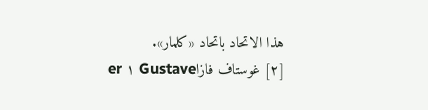هذا الاتحاد باتحاد «كلمار».
[٢] غوستاف فازاGustave ١ er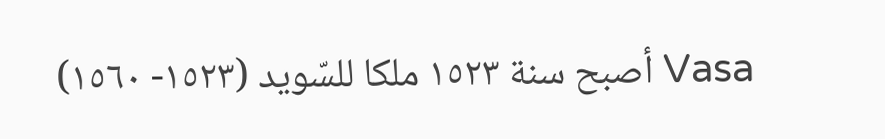Vasa أصبح سنة ١٥٢٣ ملكا للسّويد (١٥٢٣- ١٥٦٠)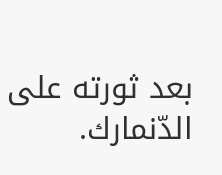بعد ثورته على الدّنمارك.